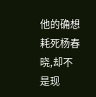他的确想耗死杨春晓,却不是现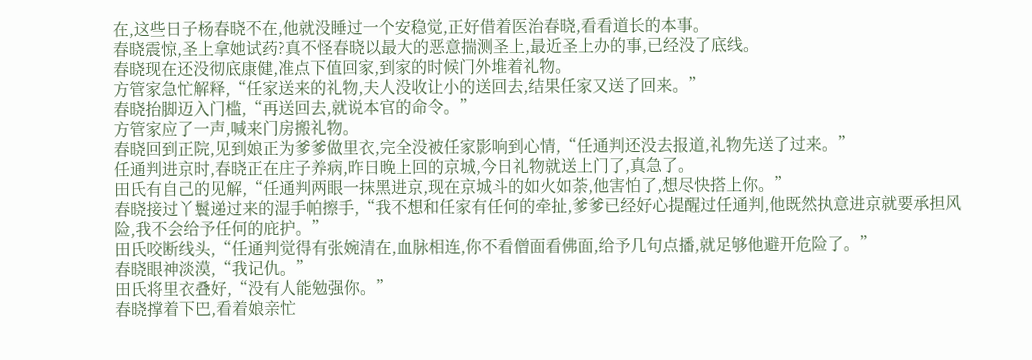在,这些日子杨春晓不在,他就没睡过一个安稳觉,正好借着医治春晓,看看道长的本事。
春晓震惊,圣上拿她试药?真不怪春晓以最大的恶意揣测圣上,最近圣上办的事,已经没了底线。
春晓现在还没彻底康健,准点下值回家,到家的时候门外堆着礼物。
方管家急忙解释,“任家送来的礼物,夫人没收让小的送回去,结果任家又送了回来。”
春晓抬脚迈入门槛,“再送回去,就说本官的命令。”
方管家应了一声,喊来门房搬礼物。
春晓回到正院,见到娘正为爹爹做里衣,完全没被任家影响到心情,“任通判还没去报道,礼物先送了过来。”
任通判进京时,春晓正在庄子养病,昨日晚上回的京城,今日礼物就送上门了,真急了。
田氏有自己的见解,“任通判两眼一抹黑进京,现在京城斗的如火如荼,他害怕了,想尽快搭上你。”
春晓接过丫鬟递过来的湿手帕擦手,“我不想和任家有任何的牵扯,爹爹已经好心提醒过任通判,他既然执意进京就要承担风险,我不会给予任何的庇护。”
田氏咬断线头,“任通判觉得有张婉清在,血脉相连,你不看僧面看佛面,给予几句点播,就足够他避开危险了。”
春晓眼神淡漠,“我记仇。”
田氏将里衣叠好,“没有人能勉强你。”
春晓撑着下巴,看着娘亲忙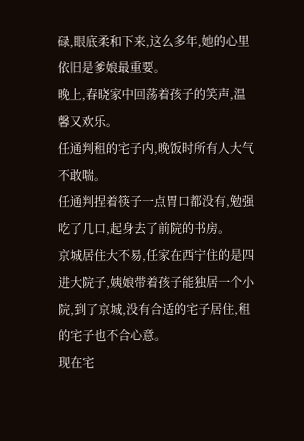碌,眼底柔和下来,这么多年,她的心里依旧是爹娘最重要。
晚上,春晓家中回荡着孩子的笑声,温馨又欢乐。
任通判租的宅子内,晚饭时所有人大气不敢喘。
任通判捏着筷子一点胃口都没有,勉强吃了几口,起身去了前院的书房。
京城居住大不易,任家在西宁住的是四进大院子,姨娘带着孩子能独居一个小院,到了京城,没有合适的宅子居住,租的宅子也不合心意。
现在宅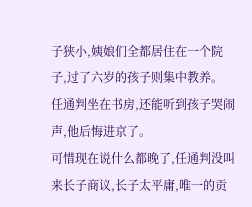子狭小,姨娘们全都居住在一个院子,过了六岁的孩子则集中教养。
任通判坐在书房,还能听到孩子哭闹声,他后悔进京了。
可惜现在说什么都晚了,任通判没叫来长子商议,长子太平庸,唯一的贡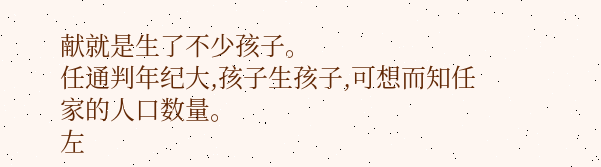献就是生了不少孩子。
任通判年纪大,孩子生孩子,可想而知任家的人口数量。
左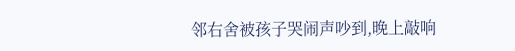邻右舍被孩子哭闹声吵到,晚上敲响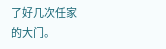了好几次任家的大门。